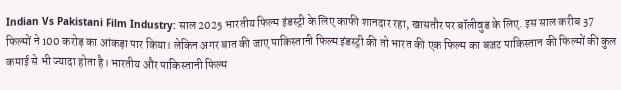Indian Vs Pakistani Film Industry: साल 2025 भारतीय फिल्म इंडस्ट्री के लिए काफी शानदार रहा, खासतौर पर बॉलीवुड के लिए. इस साल करीब 37 फिल्मों ने 100 करोड़ का आंकड़ा पार किया। लेकिन अगर बात की जाए पाकिस्तानी फिल्म इंडस्ट्री की तो भारत की एक फिल्म का बजट पाकिस्तान की फिल्मों की कुल कमाई से भी ज्यादा होता है। भारतीय और पाकिस्तानी फिल्म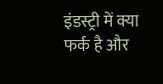इंडस्ट्री में क्या फर्क है और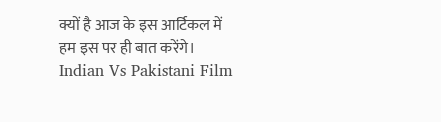क्यों है आज के इस आर्टिकल में हम इस पर ही बात करेंगे।
Indian Vs Pakistani Film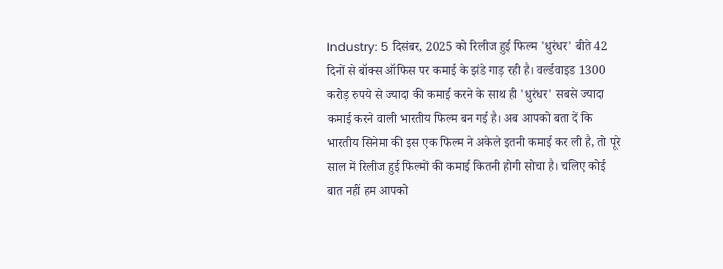Industry: 5 दिसंबर, 2025 को रिलीज हुई फिल्म 'धुरंधर' बीते 42 दिनों से बॉक्स ऑफिस पर कमाई के झंडे गाड़ रही है। वर्ल्डवाइड 1300 करोड़ रुपये से ज्यादा की कमाई करने के साथ ही 'धुरंधर' सबसे ज्यादा कमाई करने वाली भारतीय फिल्म बन गई है। अब आपको बता दें कि भारतीय सिनेमा की इस एक फिल्म ने अकेले इतनी कमाई कर ली है, तो पूरे साल में रिलीज हुई फिल्मों की कमाई कितनी होगी सोचा है। चलिए कोई बात नहीं हम आपको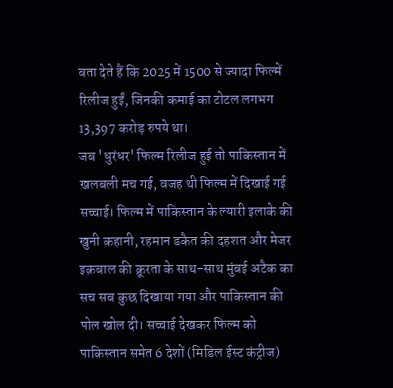बता देते हैं कि 2025 में 1500 से ज्यादा फिल्में रिलीज हुईं, जिनकी कमाई का टोटल लगभग 13,397 करोड़ रुपये था।
जब 'धुरंधर' फिल्म रिलीज हुई तो पाकिस्तान में खलबली मच गई, वजह थी फिल्म में दिखाई गई सच्चाई। फिल्म में पाकिस्तान के ल्यारी इलाके की खुनी कहानी, रहमान डकैत की दहशत और मेजर इक़बाल की क्रूरता के साथ-साथ मुंबई अटैक का सच सब कुछ दिखाया गया और पाकिस्तान की पोल खोल दी। सच्चाई देखकर फिल्म को पाकिस्तान समेत 6 देशों (मिडिल ईस्ट कंट्रीज)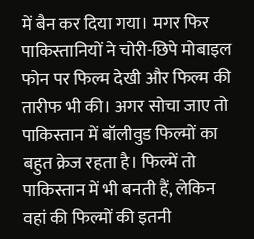में बैन कर दिया गया। मगर फिर पाकिस्तानियों ने चोरी-छिपे मोबाइल फोन पर फिल्म देखी और फिल्म की तारीफ भी की। अगर सोचा जाए तो पाकिस्तान में बॉलीवुड फिल्मों का बहुत क्रेज रहता है। फिल्में तो पाकिस्तान में भी बनती हैं, लेकिन वहां की फिल्मों की इतनी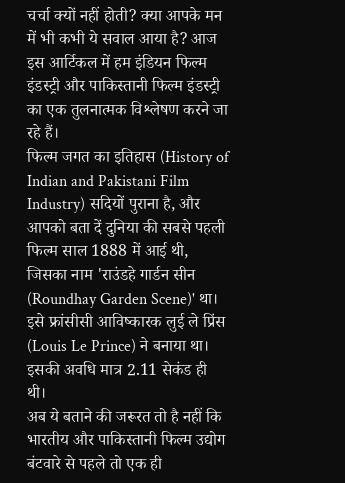चर्चा क्यों नहीं होती? क्या आपके मन में भी कभी ये सवाल आया है? आज इस आर्टिकल में हम इंडियन फिल्म इंडस्ट्री और पाकिस्तानी फिल्म इंडस्ट्री का एक तुलनात्मक विश्लेषण करने जा रहे हैं।
फिल्म जगत का इतिहास (History of Indian and Pakistani Film Industry) सदियों पुराना है, और आपको बता दें दुनिया की सबसे पहली फिल्म साल 1888 में आई थी, जिसका नाम 'राउंडहे गार्डन सीन (Roundhay Garden Scene)' था। इसे फ्रांसीसी आविष्कारक लुई ले प्रिंस (Louis Le Prince) ने बनाया था। इसकी अवधि मात्र 2.11 सेकंड ही थी।
अब ये बताने की जरूरत तो है नहीं कि भारतीय और पाकिस्तानी फिल्म उद्योग बंटवारे से पहले तो एक ही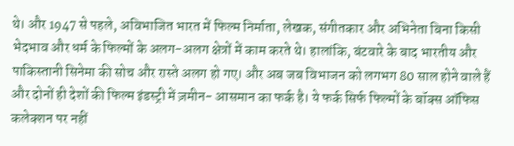थे। और 1947 से पहले, अविभाजित भारत में फिल्म निर्माता, लेखक, संगीतकार और अभिनेता बिना किसी भेदभाव और धर्म के फिल्मों के अलग-अलग क्षेत्रों में काम करते थे। हालांकि, बंटवारे के बाद भारतीय और पाकिस्तानी सिनेमा की सोच और रास्ते अलग हो गए। और अब जब विभाजन को लगभग 80 साल होने वाले हैं और दोनों ही देशों की फिल्म इंडस्ट्री में ज़मीन- आसमान का फर्क है। ये फर्क सिर्फ फिल्मों के बॉक्स ऑफिस कलेक्शन पर नहीं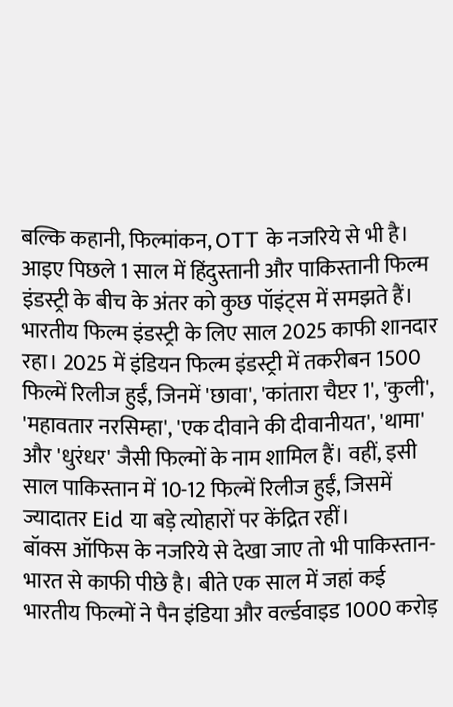बल्कि कहानी, फिल्मांकन, OTT के नजरिये से भी है।
आइए पिछले 1 साल में हिंदुस्तानी और पाकिस्तानी फिल्म इंडस्ट्री के बीच के अंतर को कुछ पॉइंट्स में समझते हैं।
भारतीय फिल्म इंडस्ट्री के लिए साल 2025 काफी शानदार रहा। 2025 में इंडियन फिल्म इंडस्ट्री में तकरीबन 1500 फिल्में रिलीज हुईं, जिनमें 'छावा', 'कांतारा चैप्टर 1', 'कुली', 'महावतार नरसिम्हा', 'एक दीवाने की दीवानीयत', 'थामा' और 'धुरंधर' जैसी फिल्मों के नाम शामिल हैं। वहीं, इसी साल पाकिस्तान में 10-12 फिल्में रिलीज हुईं, जिसमें ज्यादातर Eid या बड़े त्योहारों पर केंद्रित रहीं।
बॉक्स ऑफिस के नजरिये से देखा जाए तो भी पाकिस्तान-भारत से काफी पीछे है। बीते एक साल में जहां कई भारतीय फिल्मों ने पैन इंडिया और वर्ल्डवाइड 1000 करोड़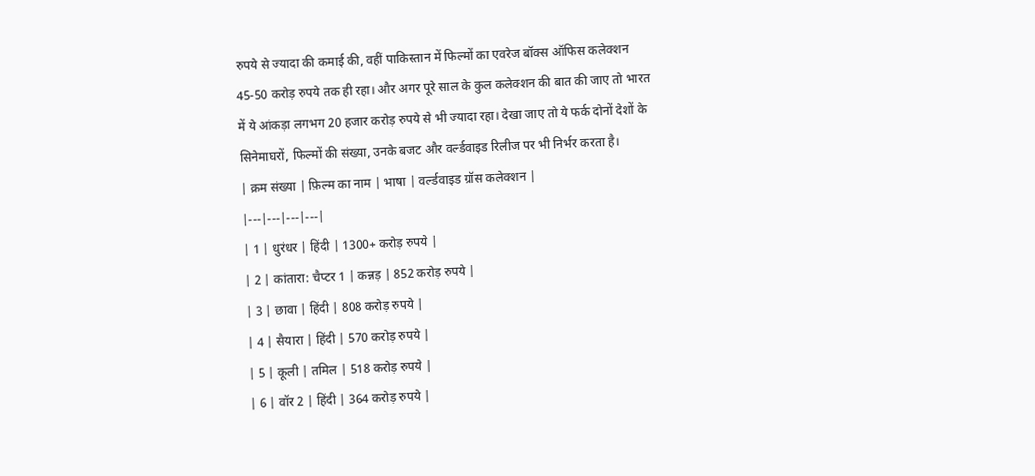रुपये से ज्यादा की कमाई की, वहीं पाकिस्तान में फिल्मों का एवरेज बॉक्स ऑफिस कलेक्शन 45-50 करोड़ रुपये तक ही रहा। और अगर पूरे साल के कुल कलेक्शन की बात की जाए तो भारत में ये आंकड़ा लगभग 20 हजार करोड़ रुपये से भी ज्यादा रहा। देखा जाए तो ये फर्क दोनों देशों के सिनेमाघरों, फिल्मों की संख्या, उनके बजट और वर्ल्डवाइड रिलीज पर भी निर्भर करता है।
| क्रम संख्या | फ़िल्म का नाम | भाषा | वर्ल्डवाइड ग्रॉस कलेक्शन |
|---|---|---|---|
| 1 | धुरंधर | हिंदी | 1300+ करोड़ रुपये |
| 2 | कांतारा: चैप्टर 1 | कन्नड़ | 852 करोड़ रुपये |
| 3 | छावा | हिंदी | 808 करोड़ रुपये |
| 4 | सैयारा | हिंदी | 570 करोड़ रुपये |
| 5 | कूली | तमिल | 518 करोड़ रुपये |
| 6 | वॉर 2 | हिंदी | 364 करोड़ रुपये |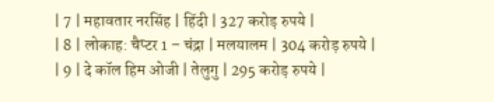| 7 | महावतार नरसिंह | हिंदी | 327 करोड़ रुपये |
| 8 | लोकाह: चैप्टर 1 – चंद्रा | मलयालम | 304 करोड़ रुपये |
| 9 | दे कॉल हिम ओजी | तेलुगु | 295 करोड़ रुपये |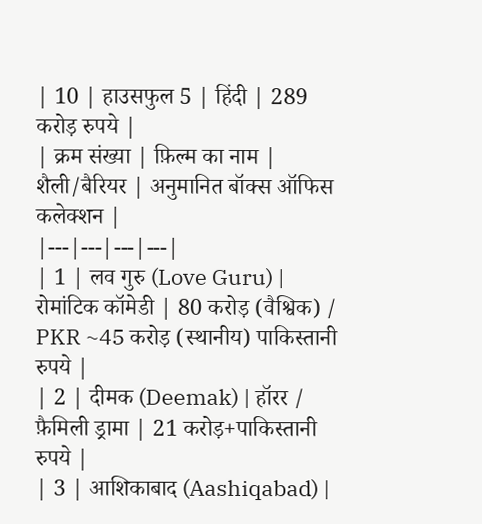| 10 | हाउसफुल 5 | हिंदी | 289 करोड़ रुपये |
| क्रम संख्या | फ़िल्म का नाम | शैली/बैरियर | अनुमानित बॉक्स ऑफिस कलेक्शन |
|---|---|---|---|
| 1 | लव गुरु (Love Guru) | रोमांटिक कॉमेडी | 80 करोड़ (वैश्विक) / PKR ~45 करोड़ (स्थानीय) पाकिस्तानी रुपये |
| 2 | दीमक (Deemak) | हॉरर / फ़ैमिली ड्रामा | 21 करोड़+पाकिस्तानी रुपये |
| 3 | आशिकाबाद (Aashiqabad) |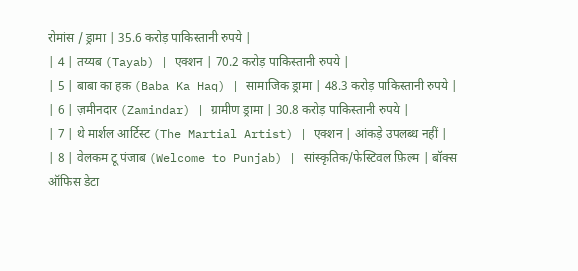रोमांस / ड्रामा | 35.6 करोड़ पाकिस्तानी रुपये |
| 4 | तय्यब (Tayab) | एक्शन | 70.2 करोड़ पाकिस्तानी रुपये |
| 5 | बाबा का हक़ (Baba Ka Haq) | सामाजिक ड्रामा | 48.3 करोड़ पाकिस्तानी रुपये |
| 6 | ज़मीनदार (Zamindar) | ग्रामीण ड्रामा | 30.8 करोड़ पाकिस्तानी रुपये |
| 7 | थे मार्शल आर्टिस्ट (The Martial Artist) | एक्शन | आंकड़े उपलब्ध नहीं |
| 8 | वेलकम टू पंजाब (Welcome to Punjab) | सांस्कृतिक/फेस्टिवल फ़िल्म | बॉक्स ऑफिस डेटा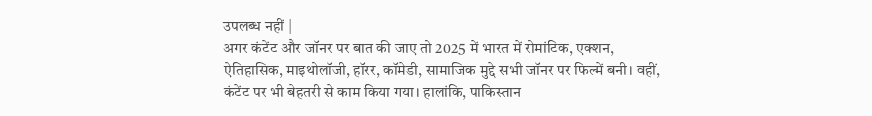उपलब्ध नहीं |
अगर कंटेंट और जॉनर पर बात की जाए तो 2025 में भारत में रोमांटिक, एक्शन, ऐतिहासिक, माइथोलॉजी, हॉरर, कॉमेडी, सामाजिक मुद्दे सभी जॉनर पर फिल्में बनी। वहीं, कंटेंट पर भी बेहतरी से काम किया गया। हालांकि, पाकिस्तान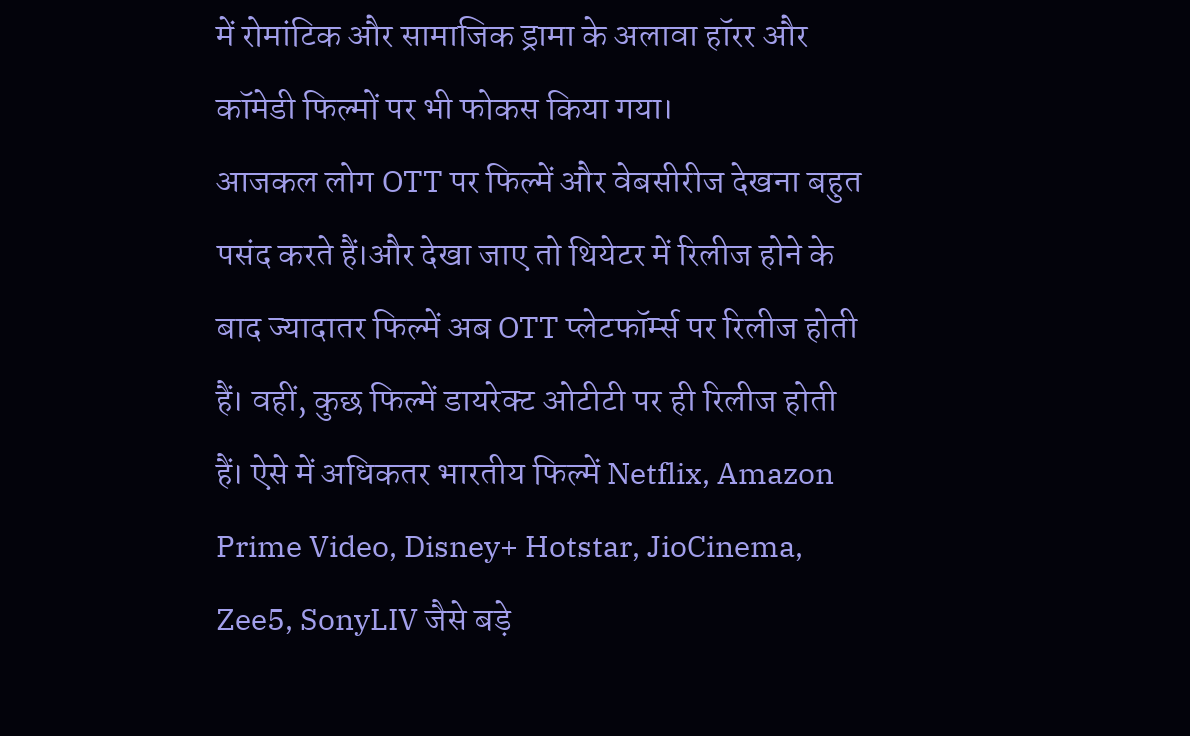में रोमांटिक और सामाजिक ड्रामा के अलावा हॉरर और कॉमेडी फिल्मों पर भी फोकस किया गया।
आजकल लोग OTT पर फिल्में और वेबसीरीज देखना बहुत पसंद करते हैं।और देखा जाए तो थियेटर में रिलीज होने के बाद ज्यादातर फिल्में अब OTT प्लेटफॉर्म्स पर रिलीज होती हैं। वहीं, कुछ फिल्में डायरेक्ट ओटीटी पर ही रिलीज होती हैं। ऐसे में अधिकतर भारतीय फिल्में Netflix, Amazon Prime Video, Disney+ Hotstar, JioCinema, Zee5, SonyLIV जैसे बड़े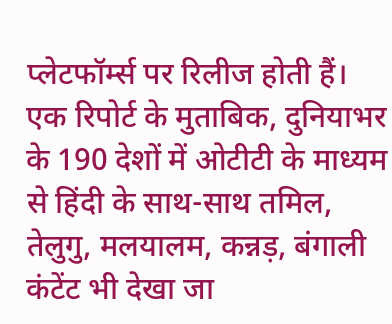प्लेटफॉर्म्स पर रिलीज होती हैं। एक रिपोर्ट के मुताबिक, दुनियाभर के 190 देशों में ओटीटी के माध्यम से हिंदी के साथ-साथ तमिल, तेलुगु, मलयालम, कन्नड़, बंगाली कंटेंट भी देखा जा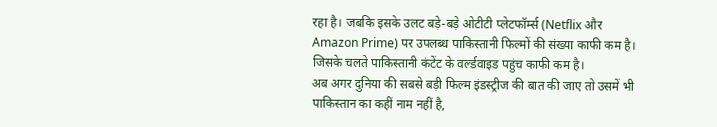रहा है। जबकि इसके उलट बड़े-बड़े ओटीटी प्लेटफॉर्म्स (Netflix और Amazon Prime) पर उपलब्ध पाकिस्तानी फिल्मों की संख्या काफी कम है। जिसके चलते पाकिस्तानी कंटेंट के वर्ल्डवाइड पहुंच काफी कम है।
अब अगर दुनिया की सबसे बड़ी फिल्म इंडस्ट्रीज की बात की जाए तो उसमें भी पाकिस्तान का कहीं नाम नहीं है,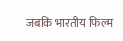जबकि भारतीय फिल्म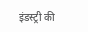इंडस्ट्री की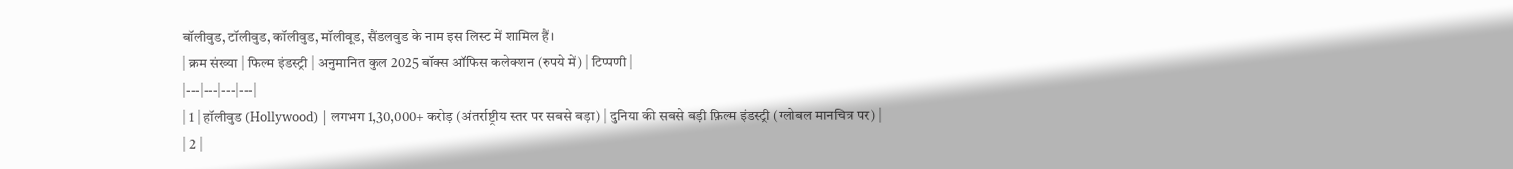बॉलीवुड, टॉलीवुड, कॉलीवुड, मॉलीवूड, सैंडलवुड के नाम इस लिस्ट में शामिल हैं।
| क्रम संख्या | फिल्म इंडस्ट्री | अनुमानित कुल 2025 बॉक्स ऑफिस कलेक्शन (रुपये में) | टिप्पणी |
|---|---|---|---|
| 1 | हॉलीवुड (Hollywood) | लगभग 1,30,000+ करोड़ (अंतर्राष्ट्रीय स्तर पर सबसे बड़ा) | दुनिया की सबसे बड़ी फ़िल्म इंडस्ट्री (ग्लोबल मानचित्र पर) |
| 2 |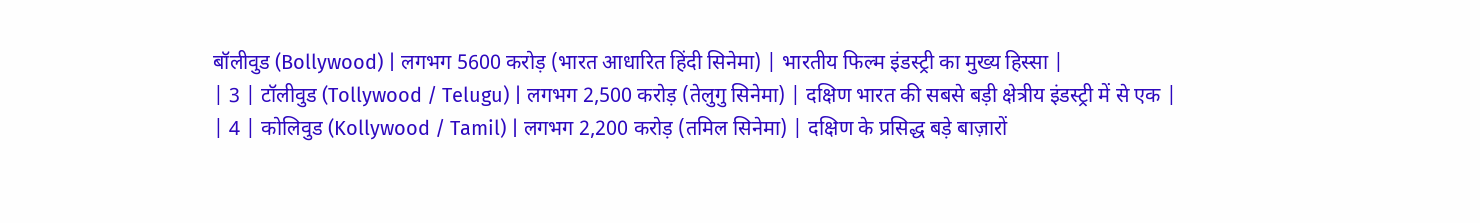बॉलीवुड (Bollywood) | लगभग 5600 करोड़ (भारत आधारित हिंदी सिनेमा) | भारतीय फिल्म इंडस्ट्री का मुख्य हिस्सा |
| 3 | टॉलीवुड (Tollywood / Telugu) | लगभग 2,500 करोड़ (तेलुगु सिनेमा) | दक्षिण भारत की सबसे बड़ी क्षेत्रीय इंडस्ट्री में से एक |
| 4 | कोलिवुड (Kollywood / Tamil) | लगभग 2,200 करोड़ (तमिल सिनेमा) | दक्षिण के प्रसिद्ध बड़े बाज़ारों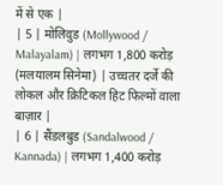में से एक |
| 5 | मोलिवुड (Mollywood / Malayalam) | लगभग 1,800 करोड़ (मलयालम सिनेमा) | उच्चतर दर्जे की लोकल और क्रिटिकल हिट फिल्मों वाला बाज़ार |
| 6 | सैंडलबुड (Sandalwood / Kannada) | लगभग 1,400 करोड़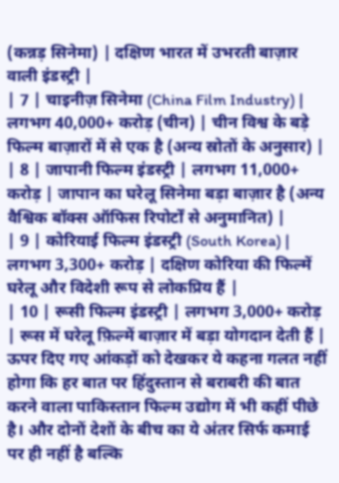(कन्नड़ सिनेमा) | दक्षिण भारत में उभरती बाज़ार वाली इंडस्ट्री |
| 7 | चाइनीज़ सिनेमा (China Film Industry) | लगभग 40,000+ करोड़ (चीन) | चीन विश्व के बड़े फिल्म बाज़ारों में से एक है (अन्य स्रोतों के अनुसार) |
| 8 | जापानी फिल्म इंडस्ट्री | लगभग 11,000+ करोड़ | जापान का घरेलू सिनेमा बड़ा बाज़ार है (अन्य वैश्विक बॉक्स ऑफिस रिपोर्टों से अनुमानित) |
| 9 | कोरियाई फिल्म इंडस्ट्री (South Korea) | लगभग 3,300+ करोड़ | दक्षिण कोरिया की फिल्में घरेलू और विदेशी रूप से लोकप्रिय हैं |
| 10 | रूसी फिल्म इंडस्ट्री | लगभग 3,000+ करोड़ | रूस में घरेलू फ़िल्में बाज़ार में बड़ा योगदान देती हैं |
ऊपर दिए गए आंकड़ों को देखकर ये कहना गलत नहीं होगा कि हर बात पर हिंदुस्तान से बराबरी की बात करने वाला पाकिस्तान फिल्म उद्योग में भी कहीं पीछे है। और दोनों देशों के बीच का ये अंतर सिर्फ कमाई पर ही नहीं है बल्कि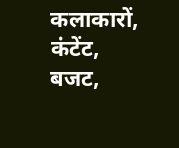कलाकारों, कंटेंट, बजट,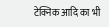टेक्निक आदि का भी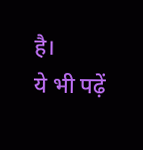है।
ये भी पढ़ें